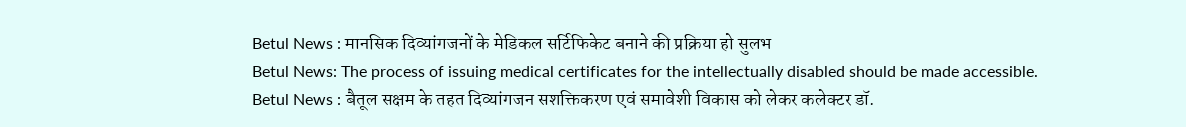Betul News : मानसिक दिव्यांगजनों के मेडिकल सर्टिफिकेट बनाने की प्रक्रिया हो सुलभ
Betul News: The process of issuing medical certificates for the intellectually disabled should be made accessible.
Betul News : बैतूल सक्षम के तहत दिव्यांगजन सशक्तिकरण एवं समावेशी विकास को लेकर कलेक्टर डॉ.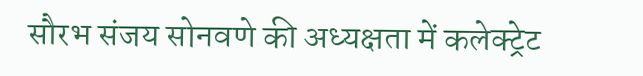सौरभ संजय सोनवणे की अध्यक्षता में कलेक्ट्रेट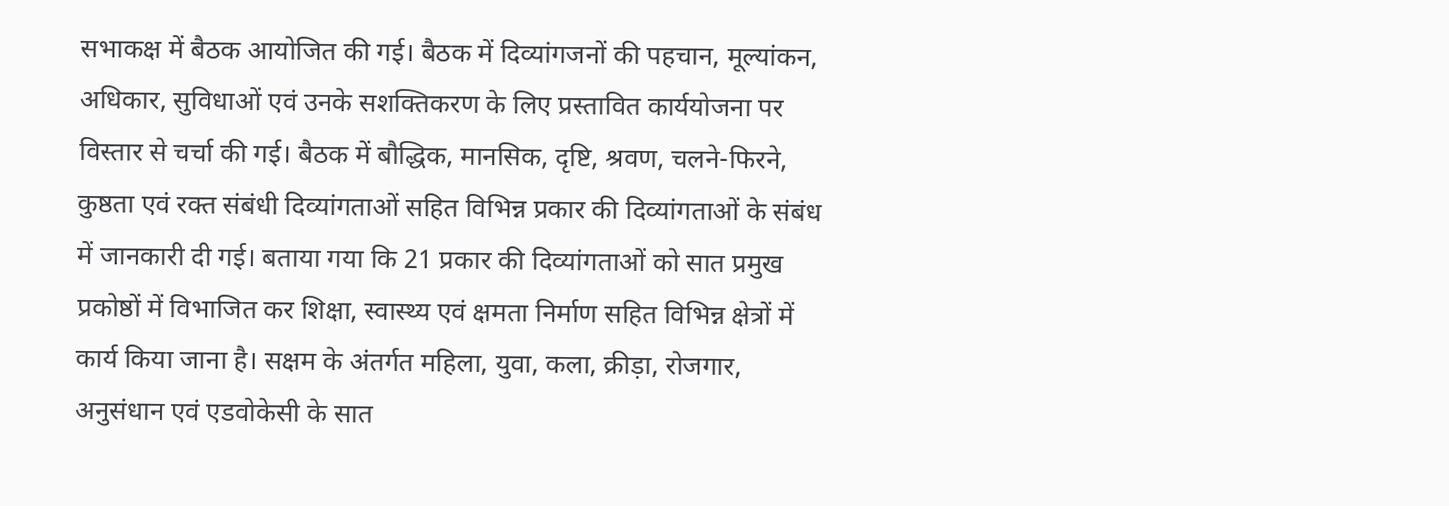सभाकक्ष में बैठक आयोजित की गई। बैठक में दिव्यांगजनों की पहचान, मूल्यांकन, अधिकार, सुविधाओं एवं उनके सशक्तिकरण के लिए प्रस्तावित कार्ययोजना पर विस्तार से चर्चा की गई। बैठक में बौद्धिक, मानसिक, दृष्टि, श्रवण, चलने-फिरने, कुष्ठता एवं रक्त संबंधी दिव्यांगताओं सहित विभिन्न प्रकार की दिव्यांगताओं के संबंध में जानकारी दी गई। बताया गया कि 21 प्रकार की दिव्यांगताओं को सात प्रमुख प्रकोष्ठों में विभाजित कर शिक्षा, स्वास्थ्य एवं क्षमता निर्माण सहित विभिन्न क्षेत्रों में कार्य किया जाना है। सक्षम के अंतर्गत महिला, युवा, कला, क्रीड़ा, रोजगार, अनुसंधान एवं एडवोकेसी के सात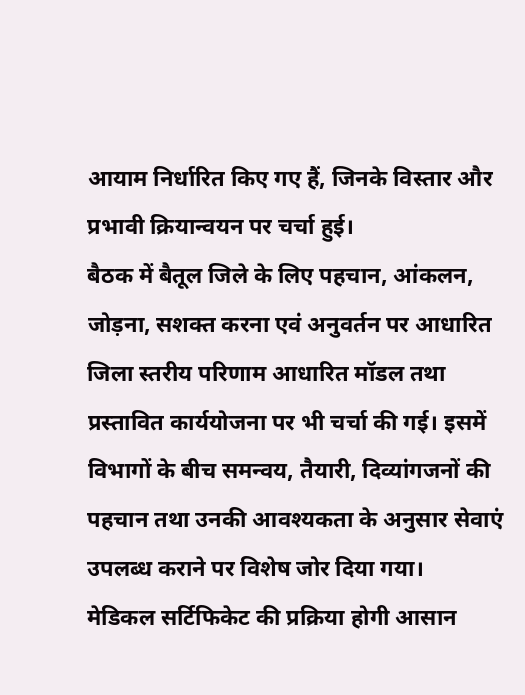आयाम निर्धारित किए गए हैं, जिनके विस्तार और प्रभावी क्रियान्वयन पर चर्चा हुई।
बैठक में बैतूल जिले के लिए पहचान, आंकलन, जोड़ना, सशक्त करना एवं अनुवर्तन पर आधारित जिला स्तरीय परिणाम आधारित मॉडल तथा प्रस्तावित कार्ययोजना पर भी चर्चा की गई। इसमें विभागों के बीच समन्वय, तैयारी, दिव्यांगजनों की पहचान तथा उनकी आवश्यकता के अनुसार सेवाएं उपलब्ध कराने पर विशेष जोर दिया गया।
मेडिकल सर्टिफिकेट की प्रक्रिया होगी आसान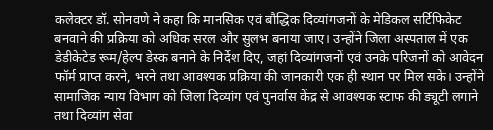कलेक्टर डॉ. सोनवणे ने कहा कि मानसिक एवं बौद्धिक दिव्यांगजनों के मेडिकल सर्टिफिकेट बनवाने की प्रक्रिया को अधिक सरल और सुलभ बनाया जाए। उन्होंने जिला अस्पताल में एक डेडीकेटेड रूम/हेल्प डेस्क बनाने के निर्देश दिए, जहां दिव्यांगजनों एवं उनके परिजनों को आवेदन फॉर्म प्राप्त करने, भरने तथा आवश्यक प्रक्रिया की जानकारी एक ही स्थान पर मिल सके। उन्होंने सामाजिक न्याय विभाग को जिला दिव्यांग एवं पुनर्वास केंद्र से आवश्यक स्टाफ की ड्यूटी लगाने तथा दिव्यांग सेवा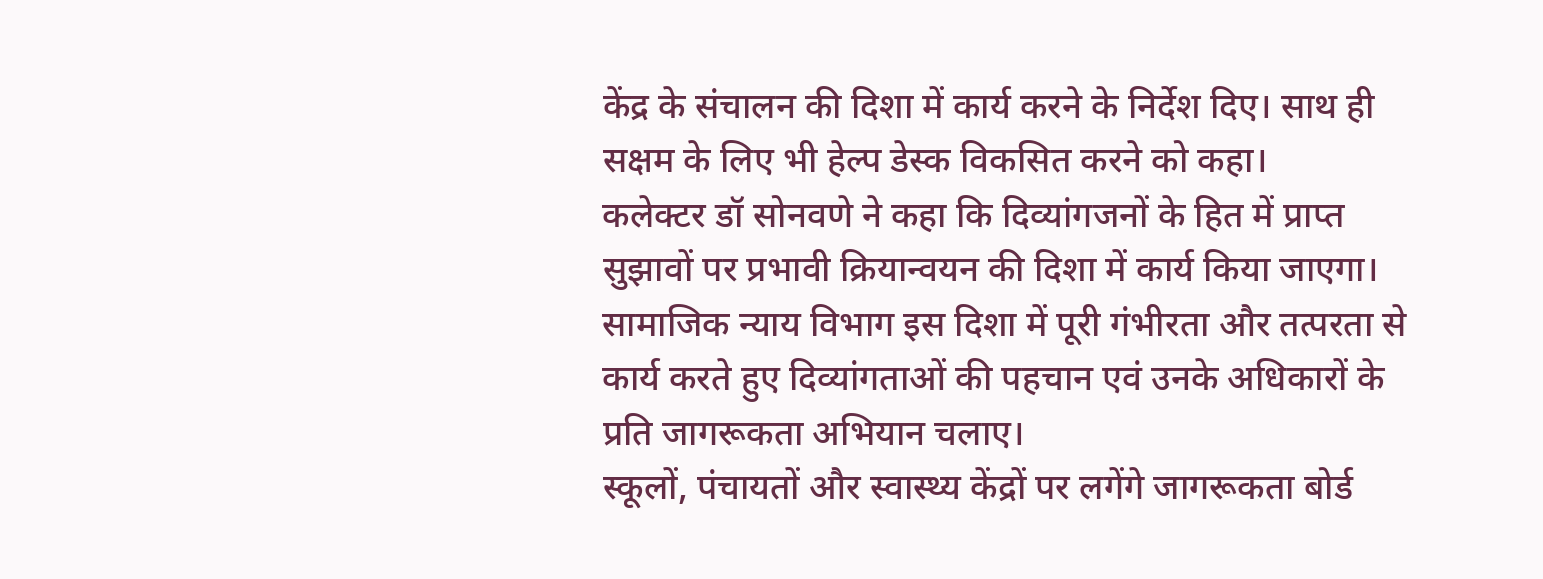केंद्र के संचालन की दिशा में कार्य करने के निर्देश दिए। साथ ही सक्षम के लिए भी हेल्प डेस्क विकसित करने को कहा।
कलेक्टर डॉ सोनवणे ने कहा कि दिव्यांगजनों के हित में प्राप्त सुझावों पर प्रभावी क्रियान्वयन की दिशा में कार्य किया जाएगा। सामाजिक न्याय विभाग इस दिशा में पूरी गंभीरता और तत्परता से कार्य करते हुए दिव्यांगताओं की पहचान एवं उनके अधिकारों के प्रति जागरूकता अभियान चलाए।
स्कूलों, पंचायतों और स्वास्थ्य केंद्रों पर लगेंगे जागरूकता बोर्ड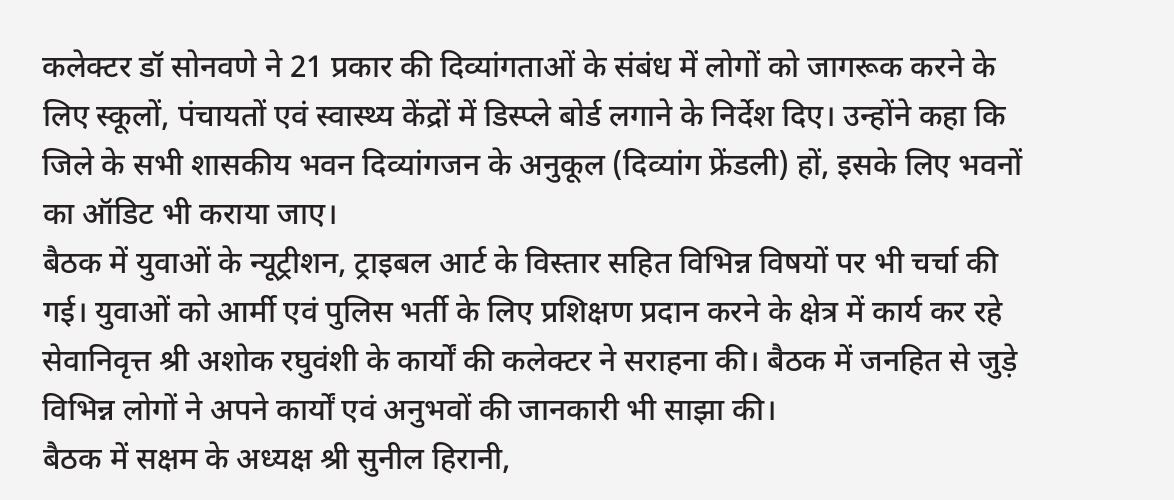कलेक्टर डॉ सोनवणे ने 21 प्रकार की दिव्यांगताओं के संबंध में लोगों को जागरूक करने के लिए स्कूलों, पंचायतों एवं स्वास्थ्य केंद्रों में डिस्प्ले बोर्ड लगाने के निर्देश दिए। उन्होंने कहा कि जिले के सभी शासकीय भवन दिव्यांगजन के अनुकूल (दिव्यांग फ्रेंडली) हों, इसके लिए भवनों का ऑडिट भी कराया जाए।
बैठक में युवाओं के न्यूट्रीशन, ट्राइबल आर्ट के विस्तार सहित विभिन्न विषयों पर भी चर्चा की गई। युवाओं को आर्मी एवं पुलिस भर्ती के लिए प्रशिक्षण प्रदान करने के क्षेत्र में कार्य कर रहे सेवानिवृत्त श्री अशोक रघुवंशी के कार्यों की कलेक्टर ने सराहना की। बैठक में जनहित से जुड़े विभिन्न लोगों ने अपने कार्यों एवं अनुभवों की जानकारी भी साझा की।
बैठक में सक्षम के अध्यक्ष श्री सुनील हिरानी,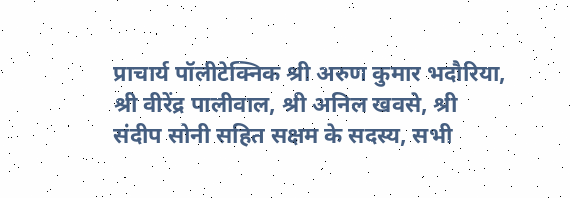प्राचार्य पॉलीटेक्निक श्री अरुण कुमार भदौरिया, श्री वीरेंद्र पालीवाल, श्री अनिल खवसे, श्री संदीप सोनी सहित सक्षम के सदस्य, सभी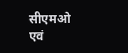सीएमओ एवं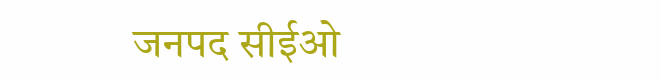जनपद सीईओ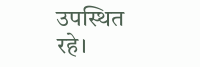उपस्थित रहे।